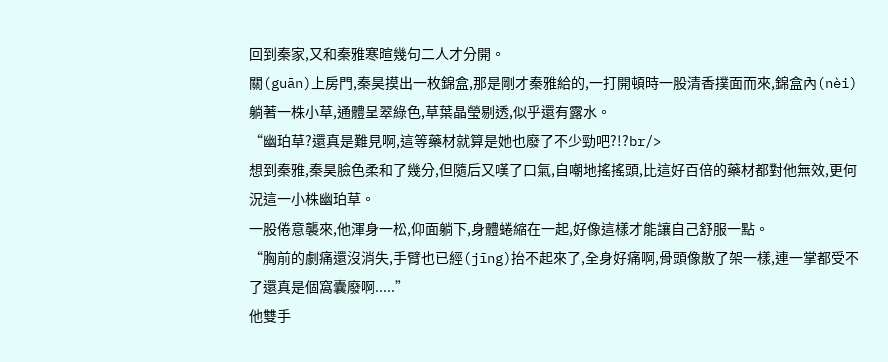回到秦家,又和秦雅寒暄幾句二人才分開。
關(guān)上房門,秦昊摸出一枚錦盒,那是剛才秦雅給的,一打開頓時一股清香撲面而來,錦盒內(nèi)躺著一株小草,通體呈翠綠色,草葉晶瑩剔透,似乎還有露水。
“幽珀草?還真是難見啊,這等藥材就算是她也廢了不少勁吧?!?br/>
想到秦雅,秦昊臉色柔和了幾分,但隨后又嘆了口氣,自嘲地搖搖頭,比這好百倍的藥材都對他無效,更何況這一小株幽珀草。
一股倦意襲來,他渾身一松,仰面躺下,身體蜷縮在一起,好像這樣才能讓自己舒服一點。
“胸前的劇痛還沒消失,手臂也已經(jīng)抬不起來了,全身好痛啊,骨頭像散了架一樣,連一掌都受不了還真是個窩囊廢啊.....”
他雙手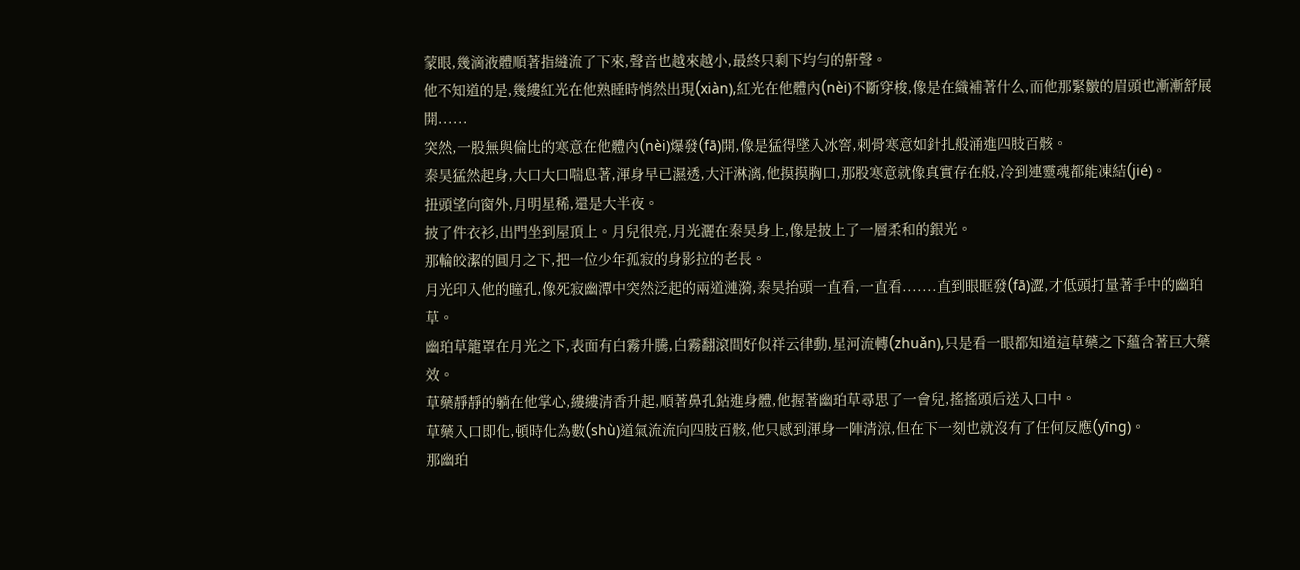蒙眼,幾滴液體順著指縫流了下來,聲音也越來越小,最終只剩下均勻的鼾聲。
他不知道的是,幾縷紅光在他熟睡時悄然出現(xiàn),紅光在他體內(nèi)不斷穿梭,像是在織補著什么,而他那緊皺的眉頭也漸漸舒展開......
突然,一股無與倫比的寒意在他體內(nèi)爆發(fā)開,像是猛得墜入冰窖,刺骨寒意如針扎般涌進四肢百骸。
秦昊猛然起身,大口大口喘息著,渾身早已濕透,大汗淋漓,他摸摸胸口,那股寒意就像真實存在般,冷到連靈魂都能凍結(jié)。
扭頭望向窗外,月明星稀,還是大半夜。
披了件衣衫,出門坐到屋頂上。月兒很亮,月光灑在秦昊身上,像是披上了一層柔和的銀光。
那輪皎潔的圓月之下,把一位少年孤寂的身影拉的老長。
月光印入他的瞳孔,像死寂幽潭中突然泛起的兩道漣漪,秦昊抬頭一直看,一直看.......直到眼眶發(fā)澀,才低頭打量著手中的幽珀草。
幽珀草籠罩在月光之下,表面有白霧升騰,白霧翻滾間好似祥云律動,星河流轉(zhuǎn),只是看一眼都知道這草藥之下蘊含著巨大藥效。
草藥靜靜的躺在他掌心,縷縷清香升起,順著鼻孔鉆進身體,他握著幽珀草尋思了一會兒,搖搖頭后送入口中。
草藥入口即化,頓時化為數(shù)道氣流流向四肢百骸,他只感到渾身一陣清涼,但在下一刻也就沒有了任何反應(yīng)。
那幽珀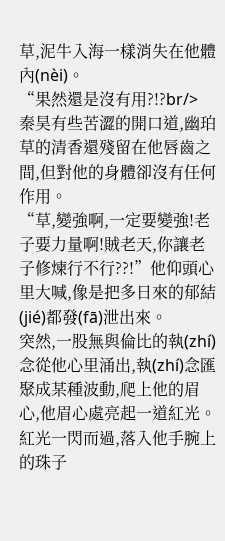草,泥牛入海一樣消失在他體內(nèi)。
“果然還是沒有用?!?br/>
秦昊有些苦澀的開口道,幽珀草的清香還殘留在他唇齒之間,但對他的身體卻沒有任何作用。
“草,變強啊,一定要變強!老子要力量啊!賊老天,你讓老子修煉行不行??!”他仰頭心里大喊,像是把多日來的郁結(jié)都發(fā)泄出來。
突然,一股無與倫比的執(zhí)念從他心里涌出,執(zhí)念匯聚成某種波動,爬上他的眉心,他眉心處亮起一道紅光。
紅光一閃而過,落入他手腕上的珠子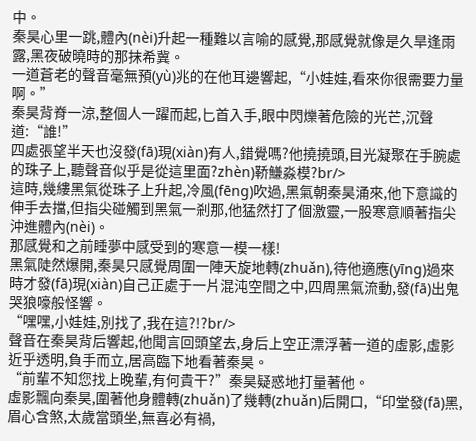中。
秦昊心里一跳,體內(nèi)升起一種難以言喻的感覺,那感覺就像是久旱逢雨露,黑夜破曉時的那抹希冀。
一道蒼老的聲音毫無預(yù)兆的在他耳邊響起,“小娃娃,看來你很需要力量啊。”
秦昊背脊一涼,整個人一躍而起,匕首入手,眼中閃爍著危險的光芒,沉聲道:“誰!”
四處張望半天也沒發(fā)現(xiàn)有人,錯覺嗎?他撓撓頭,目光凝聚在手腕處的珠子上,聽聲音似乎是從這里面?zhèn)鞒鰜淼模?br/>
這時,幾縷黑氣從珠子上升起,冷風(fēng)吹過,黑氣朝秦昊涌來,他下意識的伸手去擋,但指尖碰觸到黑氣一剎那,他猛然打了個激靈,一股寒意順著指尖沖進體內(nèi)。
那感覺和之前睡夢中感受到的寒意一模一樣!
黑氣陡然爆開,秦昊只感覺周圍一陣天旋地轉(zhuǎn),待他適應(yīng)過來時才發(fā)現(xiàn)自己正處于一片混沌空間之中,四周黑氣流動,發(fā)出鬼哭狼嚎般怪響。
“嘿嘿,小娃娃,別找了,我在這?!?br/>
聲音在秦昊背后響起,他聞言回頭望去,身后上空正漂浮著一道的虛影,虛影近乎透明,負手而立,居高臨下地看著秦昊。
“前輩不知您找上晚輩,有何貴干?”秦昊疑惑地打量著他。
虛影飄向秦昊,圍著他身體轉(zhuǎn)了幾轉(zhuǎn)后開口,“印堂發(fā)黑,眉心含煞,太歲當頭坐,無喜必有禍,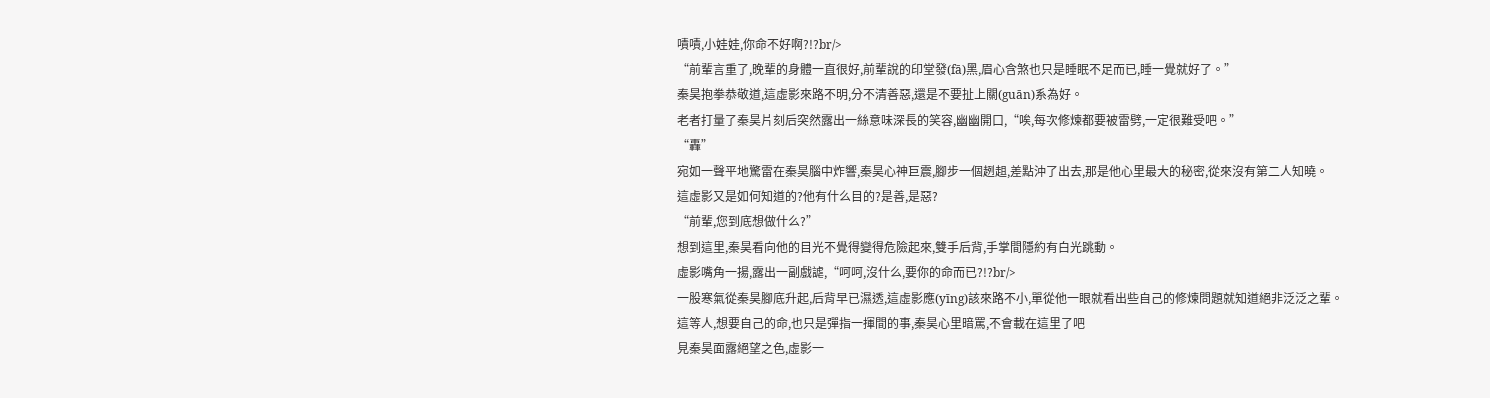嘖嘖,小娃娃,你命不好啊?!?br/>
“前輩言重了,晚輩的身體一直很好,前輩說的印堂發(fā)黑,眉心含煞也只是睡眠不足而已,睡一覺就好了。”
秦昊抱拳恭敬道,這虛影來路不明,分不清善惡,還是不要扯上關(guān)系為好。
老者打量了秦昊片刻后突然露出一絲意味深長的笑容,幽幽開口,“唉,每次修煉都要被雷劈,一定很難受吧。”
“轟”
宛如一聲平地驚雷在秦昊腦中炸響,秦昊心神巨震,腳步一個趔趄,差點沖了出去,那是他心里最大的秘密,從來沒有第二人知曉。
這虛影又是如何知道的?他有什么目的?是善,是惡?
“前輩,您到底想做什么?”
想到這里,秦昊看向他的目光不覺得變得危險起來,雙手后背,手掌間隱約有白光跳動。
虛影嘴角一揚,露出一副戲謔,“呵呵,沒什么,要你的命而已?!?br/>
一股寒氣從秦昊腳底升起,后背早已濕透,這虛影應(yīng)該來路不小,單從他一眼就看出些自己的修煉問題就知道絕非泛泛之輩。
這等人,想要自己的命,也只是彈指一揮間的事,秦昊心里暗罵,不會載在這里了吧
見秦昊面露絕望之色,虛影一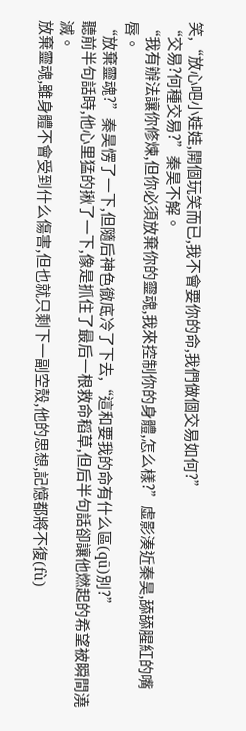笑,“放心吧小娃娃,開個玩笑而已,我不會要你的命,我們做個交易如何?”
“交易?何種交易?”秦昊不解。
“我有辦法讓你修煉,但你必須放棄你的靈魂,我來控制你的身體,怎么樣?”虛影湊近秦昊,舔舔腥紅的嘴唇。
“放棄靈魂?”秦昊愣了一下,但隨后神色徹底冷了下去,“這和要我的命有什么區(qū)別?”
聽前半句話時,他心里猛的揪了一下,像是抓住了最后一根救命稻草,但后半句話卻讓他燃起的希望被瞬間澆滅。
放棄靈魂,雖身體不會受到什么傷害,但也就只剩下一副空殼,他的思想,記憶都將不復(fù)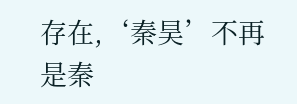存在,‘秦昊’不再是秦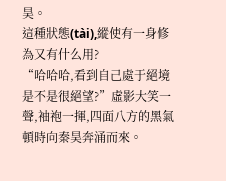昊。
這種狀態(tài),縱使有一身修為又有什么用?
“哈哈哈,看到自己處于絕境是不是很絕望?”虛影大笑一聲,袖袍一揮,四面八方的黑氣頓時向秦昊奔涌而來。